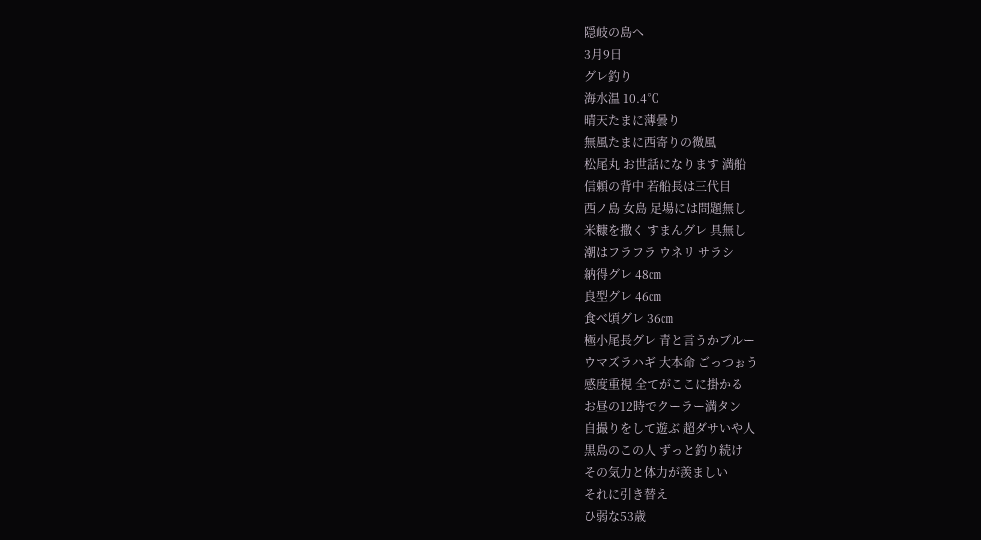隠岐の島へ
3月9日
グレ釣り
海水温 10.4℃
晴天たまに薄曇り
無風たまに西寄りの微風
松尾丸 お世話になります 満船
信頼の背中 若船長は三代目
西ノ島 女島 足場には問題無し
米糠を撒く すまんグレ 具無し
潮はフラフラ ウネリ サラシ
納得グレ 48㎝
良型グレ 46㎝
食べ頃グレ 36㎝
極小尾長グレ 青と言うかブルー
ウマズラハギ 大本命 ごっつぉう
感度重視 全てがここに掛かる
お昼の12時でクーラー満タン
自撮りをして遊ぶ 超ダサいや人
黒島のこの人 ずっと釣り続け
その気力と体力が羨ましい
それに引き替え
ひ弱な53歳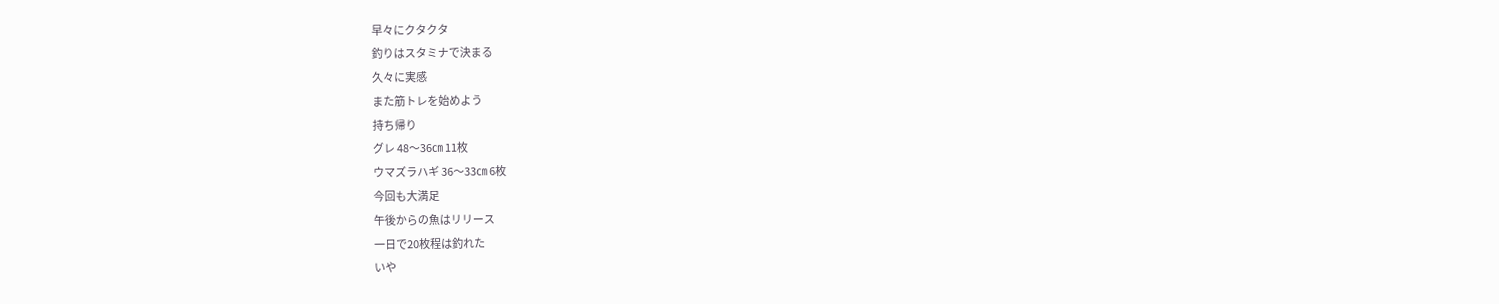早々にクタクタ
釣りはスタミナで決まる
久々に実感
また筋トレを始めよう
持ち帰り
グレ 48〜36㎝ 11枚
ウマズラハギ 36〜33㎝ 6枚
今回も大満足
午後からの魚はリリース
一日で20枚程は釣れた
いや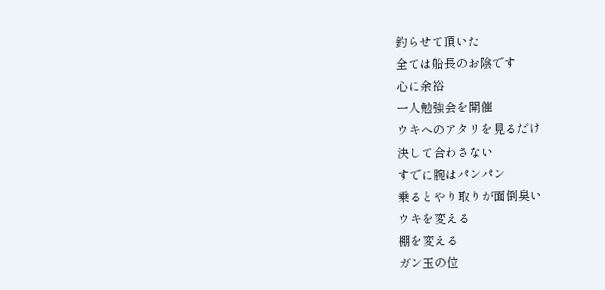釣らせて頂いた
全ては船長のお陰です
心に余裕
一人勉強会を開催
ウキへのアタリを見るだけ
決して合わさない
すでに腕はパンパン
乗るとやり取りが面倒臭い
ウキを変える
棚を変える
ガン玉の位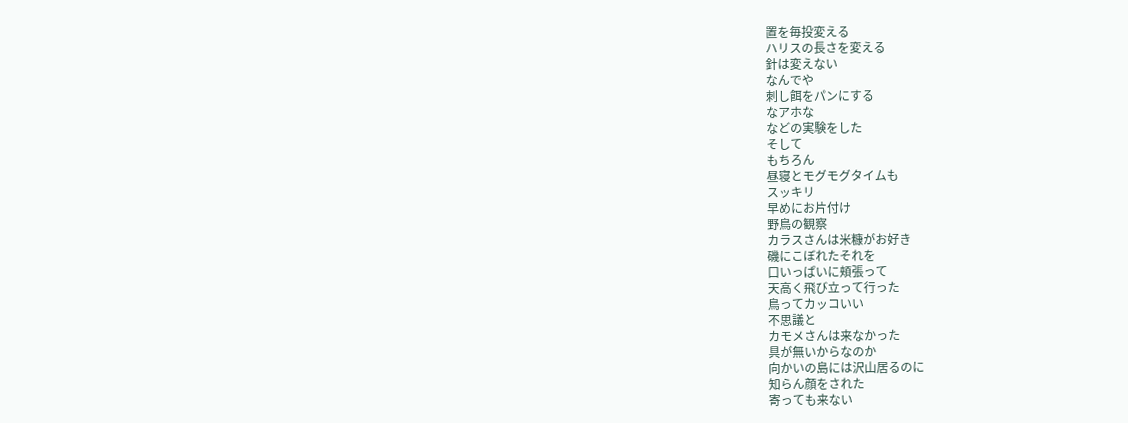置を毎投変える
ハリスの長さを変える
針は変えない
なんでや
刺し餌をパンにする
なアホな
などの実験をした
そして
もちろん
昼寝とモグモグタイムも
スッキリ
早めにお片付け
野鳥の観察
カラスさんは米糠がお好き
磯にこぼれたそれを
口いっぱいに頬張って
天高く飛び立って行った
鳥ってカッコいい
不思議と
カモメさんは来なかった
具が無いからなのか
向かいの島には沢山居るのに
知らん顔をされた
寄っても来ない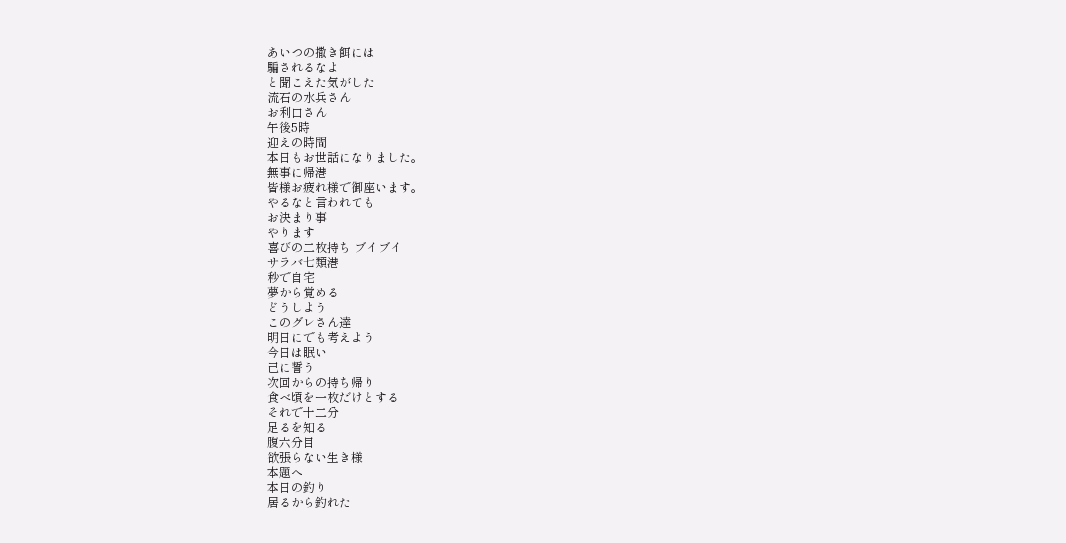あいつの撒き餌には
騙されるなよ
と聞こえた気がした
流石の水兵さん
お利口さん
午後5時
迎えの時間
本日もお世話になりました。
無事に帰港
皆様お疲れ様で御座います。
やるなと言われても
お決まり事
やります
喜びの二枚持ち ブイブイ
サラバ七類港
秒で自宅
夢から覚める
どうしよう
このグレさん達
明日にでも考えよう
今日は眠い
己に誓う
次回からの持ち帰り
食べ頃を一枚だけとする
それで十二分
足るを知る
腹六分目
欲張らない生き様
本題へ
本日の釣り
居るから釣れた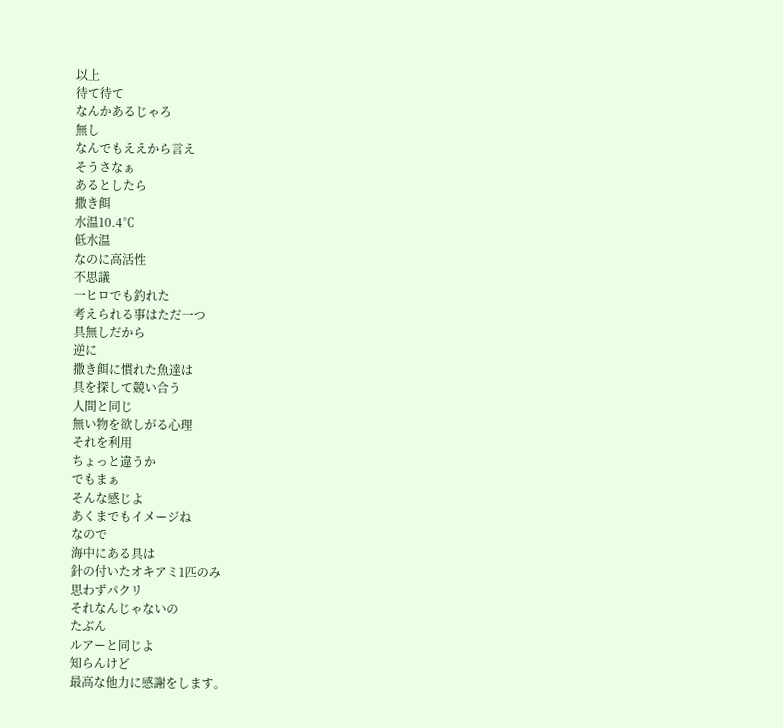以上
待て待て
なんかあるじゃろ
無し
なんでもええから言え
そうさなぁ
あるとしたら
撒き餌
水温10.4℃
低水温
なのに高活性
不思議
一ヒロでも釣れた
考えられる事はただ一つ
具無しだから
逆に
撒き餌に慣れた魚達は
具を探して競い合う
人間と同じ
無い物を欲しがる心理
それを利用
ちょっと違うか
でもまぁ
そんな感じよ
あくまでもイメージね
なので
海中にある具は
針の付いたオキアミ1匹のみ
思わずパクリ
それなんじゃないの
たぶん
ルアーと同じよ
知らんけど
最高な他力に感謝をします。